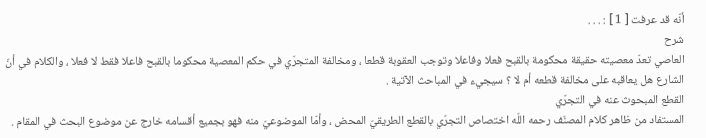أنّه قد عرفت [ 1 ] : . . .
شرح
العاصي تعدّ معصيته حقيقة محكومة بالقبح فعلا وفاعلا وتوجب العقوبة قطعا ، ومخالفة المتجرّي في حكم المعصية محكوما بالقبح فاعلا فقط لا فعلا ، والكلام في أنّ الشارع هل يعاقبه على مخالفة قطعه أم لا ؟ سيجيء في المباحث الآتية .
القطع المبحوث عنه في التجرّي
المستفاد من ظاهر كلام المصنّف رحمه اللّه اختصاص التجرّي بالقطع الطريقيّ المحض ، وأمّا الموضوعيّ منه فهو بجميع أقسامه خارج عن موضوع البحث في المقام .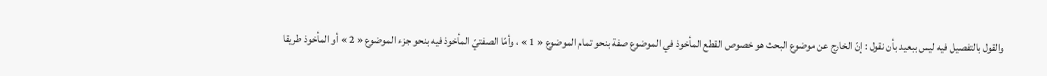والقول بالتفصيل فيه ليس ببعيد بأن نقول : إنّ الخارج عن موضوع البحث هو خصوص القطع المأخوذ في الموضوع صفة بنحو تمام الموضوع « 1 » ، وأمّا الصفتيّ المأخوذ فيه بنحو جزء الموضوع « 2 » أو المأخوذ طريقا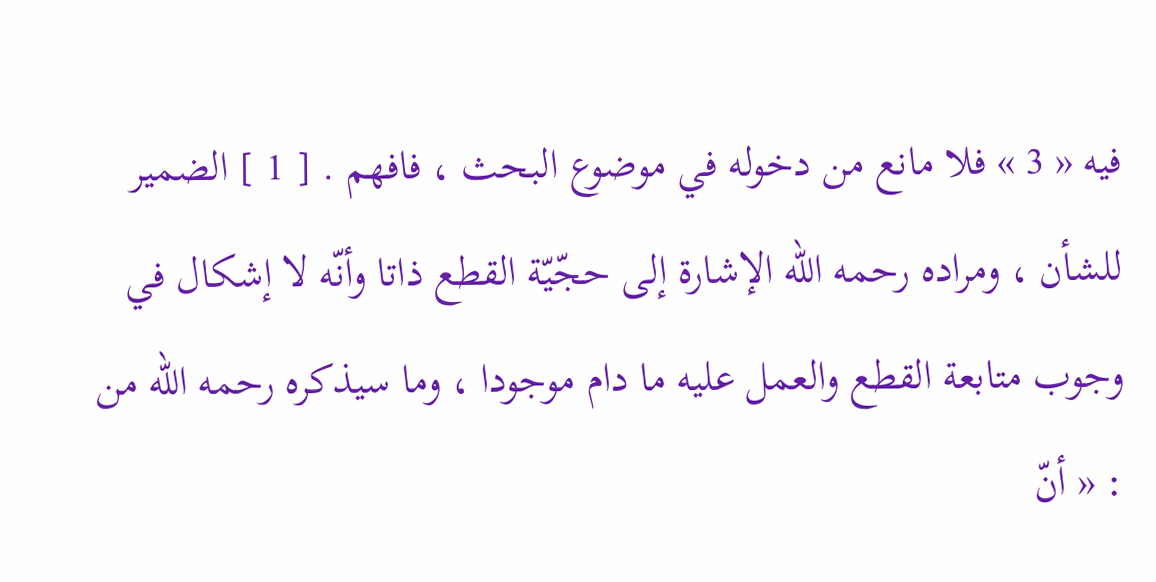فيه « 3 » فلا مانع من دخوله في موضوع البحث ، فافهم . [ 1 ] الضمير للشأن ، ومراده رحمه اللّه الإشارة إلى حجّيّة القطع ذاتا وأنّه لا إشكال في وجوب متابعة القطع والعمل عليه ما دام موجودا ، وما سيذكره رحمه اللّه من : « أنّ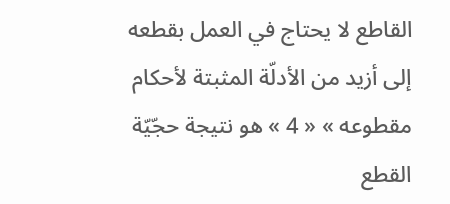القاطع لا يحتاج في العمل بقطعه إلى أزيد من الأدلّة المثبتة لأحكام مقطوعه » « 4 » هو نتيجة حجّيّة القطع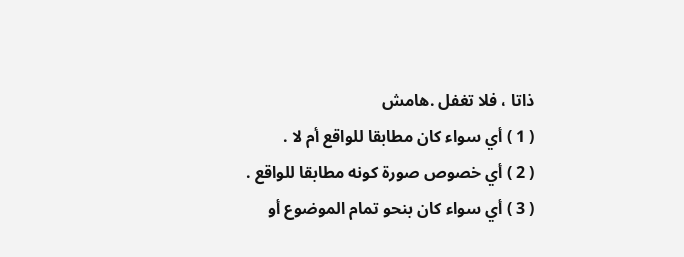ذاتا ، فلا تغفل .هامش
( 1 ) أي سواء كان مطابقا للواقع أم لا .
( 2 ) أي خصوص صورة كونه مطابقا للواقع .
( 3 ) أي سواء كان بنحو تمام الموضوع أو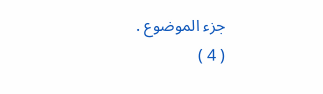جزء الموضوع .
( 4 )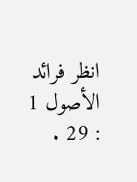انظر فرائد الأصول 1 : 29 .